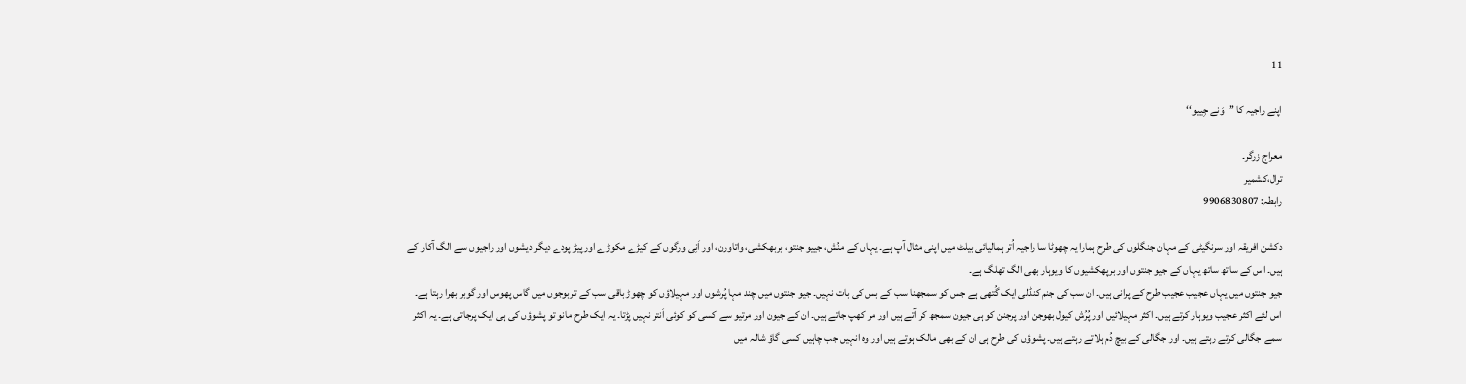11

اپنے راجیہ کا ’’وَنے جِییو‘‘

معراج زرگر۔
ترال،کشمیر
رابطہ: 9906830807

دکشن افریقہ اور سرنگیٹی کے مہان جنگلوں کی طرح ہمارا یہ چھوٹا سا راجیہ اُتر ہمالیائی بیلٹ میں اپنی مثال آپ ہے۔ یہاں کے منُش، جییو جنتو، بربھکشی، واتاورن، اور اَنِی ورگوں کے کیڑے مکوڑے اور پیڑ پودے دیگر دیشوں اور راجیوں سے الگ آکار کے ہیں۔ اس کے ساتھ ساتھ یہاں کے جیو جنتوں اور برپھکشیوں کا ویوہار بھی الگ تھلگ ہے۔
جیو جنتوں میں یہاں عجیب عجیب طرح کے پرانی ہیں۔ ان سب کی جنم کنڈلی ایک گُتھی ہے جس کو سمجھنا سب کے بس کی بات نہیں۔ جیو جنتوں میں چند مہا پُرشوں اور مہیلاؤں کو چھوڑ باقی سب کے تربوجوں میں گاس پھوس اور گوبر بھرا رہتا ہے۔ اس لئے اکثر عجیب ویوہار کرتے ہیں۔ اکثر مہیلائیں اور پُرُش کیول بھوجن اور پرجنن کو ہی جیون سمجھ کر آتے ہیں اور مر کھپ جاتے ہیں۔ ان کے جیون اور مرتیو سے کسی کو کوئی اَنتر نہیں پڑتا۔ یہ ایک طرح مانو تو پشوؤں کی ہی ایک پرجاتی ہے۔ یہ اکثر سمے جگالی کرتے رہتے ہیں۔ اور جگالی کے بیچ دُم ہلاتے رہتے ہیں۔ پشوؤں کی طرح ہی ان کے بھی مالک ہوتے ہیں اور وہ انہیں جب چاہیں کسی گاؤ شالہ میں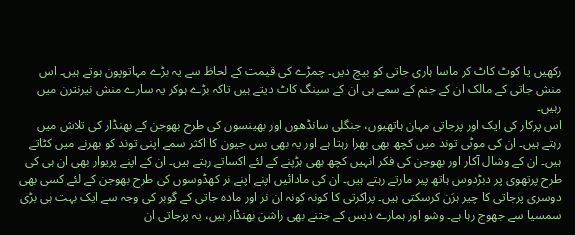رکھیں یا کوٹ کاٹ کر ماسا ہاری جاتی کو بیچ دیں۔ چمڑے کی قیمت کے لحاظ سے یہ بڑے مہاتوپون ہوتے ہیں۔ اس منش جاتی کے مالک ان کے جنم کے سمے ہی ان کے سینگ کاٹ دیتے ہیں تاکہ بڑے ہوکر یہ سارے منش نیرنترن میں رہیں۔
اس پرکار کی ایک اور پرجاتی مہان ہاتھیوں، جنگلی سانڈھوں اور بھینسوں کی طرح بھوجن کے بھنڈار کی تلاش میں رہتے ہیں۔ ان کی موٹی توند میں کچھ بھی بھرا رہتا ہے اور یہ بھی بس جیون کا اکثر سمے اپنی توند کو بھرنے میں کٹاتے ہیں۔ ان کے وشال آکار اور بھوجن کی فکر انہیں کچھ بھی ہڑپنے کے لئے اکساتے رہتے ہیں۔ ان کے اپنے پریوار بھی ان ہی کی طرح پرتھوی پر دبڑدوس ہاتھ پیر مارتے رہتے ہیں۔ ان کی مادائیں اپنے اپنے نر کھڈوسوں کی طرح بھوجن کے لئے کسی بھی دوسری پرجاتی کا چیر ہرَن کرسکتی ہیں۔ پراکرتی کا کونہ کونہ ان نر اور مادہ جاتی کے گوبر کی وجہ سے ایک بہت ہی بڑی سمسیا سے جھوج رہا ہے۔ وشو اور ہمارے دیس کے جتنے بھی راشن بھنڈار ہیں، یہ پرجاتی ان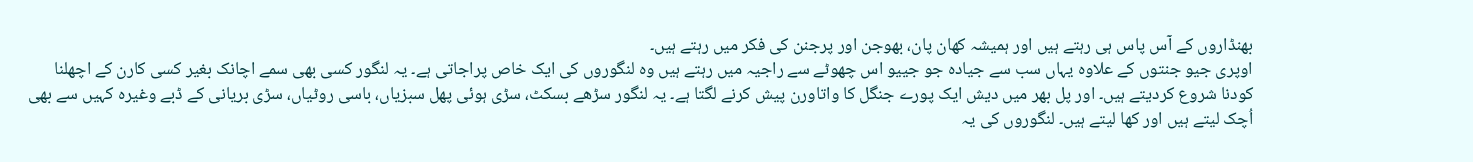بھنڈاروں کے آس پاس ہی رہتے ہیں اور ہمیشہ کھان پان، بھوجن اور پرجنن کی فکر میں رہتے ہیں۔
اوپری جیو جنتوں کے علاوہ یہاں سب سے جیادہ جو جییو اس چھوٹے سے راجیہ میں رہتے ہیں وہ لنگوروں کی ایک خاص پراجاتی ہے۔ یہ لنگور کسی بھی سمے اچانک بغیر کسی کارن کے اچھلنا کودنا شروع کردیتے ہیں۔ اور پل بھر میں دیش ایک پورے جنگل کا واتاورن پیش کرنے لگتا ہے۔ یہ لنگور سڑھے بسکٹ، سڑی ہوئی پھل سبزیاں، باسی روٹیاں، سڑی بریانی کے ڈبے وغیرہ کہیں سے بھی اُچک لیتے ہیں اور کھا لیتے ہیں۔ لنگوروں کی یہ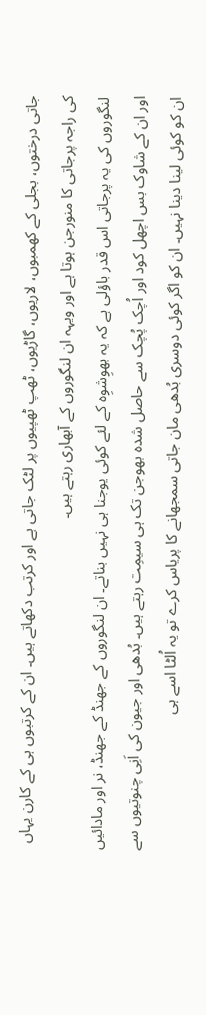جاتی درختوں، بجلی کے کھمبوں، لاریوں، گاڑیوں، ٹھپ ٹھپیوں پر لٹک جاتی ہے اور کرتب دکھاتے ہیں۔ ان کے کرتبوں ہی کے کارن یہاں کی راجہ پرجاتی کا منورجن ہوتا ہے اور ویہہ ان لنگوروں کے آبھاری رہتے ہیں۔
لنگوروں کی یہ پرجاتی اس قدر باؤلی ہے کہ یہ بھوِشوِہ کے لئے کوئی یوجنا ہی نہیں بناتے۔ ان لنگوروں کے جھنڈ کے جھنڈ، نر اور مادائیں اور ان کے شاوک بس اچھل کود اور اُچک پُچک سے حاصل شدہ بھوجن تک ہی سیمِت رہتے ہیں۔ بُدھی اور جیون کی اَنِی چنوتیوں سے ان کو کوئی لینا دینا نہیں۔ ان کو اگر کوئی دوسری بُدھی مان جاتی سمجھانے کا پریاس کرے تو یہ اُلٹا اسے ہی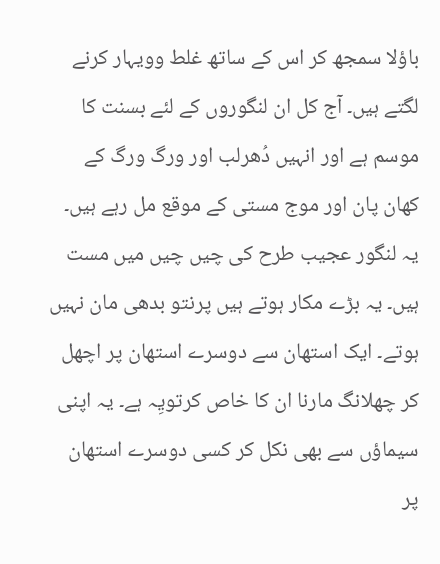باؤلا سمجھ کر اس کے ساتھ غلط وویہار کرنے لگتے ہیں۔ آج کل ان لنگوروں کے لئے بسنت کا موسم ہے اور انہیں دُھرلب اور ورگ ورگ کے کھان پان اور موج مستی کے موقع مل رہے ہیں۔ یہ لنگور عجیب طرح کی چیں چیں میں مست ہیں۔ یہ بڑے مکار ہوتے ہیں پرنتو بدھی مان نہیں ہوتے۔ ایک استھان سے دوسرے استھان پر اچھل کر چھلانگ مارنا ان کا خاص کرتویِہ ہے۔ یہ اپنی سیماؤں سے بھی نکل کر کسی دوسرے استھان پر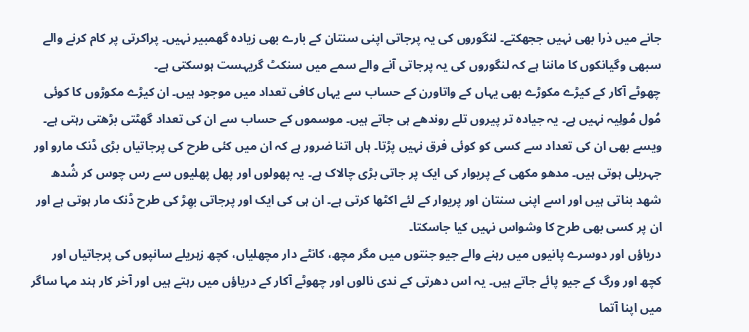جانے میں ذرا بھی نہیں ججھکتے۔ لنگوروں کی یہ پرجاتی اپنی سنتان کے بارے بھی زیادہ گھمبیر نہیں۔ پراکرتی پر کام کرنے والے سبھی وگیانکوں کا ماننا ہے کہ لنگوروں کی یہ پرجاتی آنے والے سمے میں سنکٹ گریہست ہوسکتی ہے۔
چھوٹے آکار کے کیڑے مکوڑے بھی یہاں کے واتاورن کے حساب سے یہاں کافی تعداد میں موجود ہیں۔ ان کیڑے مکوڑوں کا کوئی مُول مُولِیہ نہیں ہے۔ یہ جیادہ تر پیروں تلے روندھے ہی جاتے ہیں۔ موسموں کے حساب سے ان کی تعداد گھٹتی بڑھتی رہتی ہے۔ ویسے بھی ان کی تعداد سے کسی کو کوئی فرق نہیں پڑتا۔ ہاں اتنا ضرور ہے کہ ان میں کئی طرح کی پرجاتیاں بڑی ڈنک مارو اور جہریلی ہوتی ہیں۔ مدھو مکھی کے پریوار کی ایک پر جاتی بڑی چالاک ہے۔ یہ پھولوں اور پھل پھلیوں سے رس چوس کر شُدھ شھد بناتی ہیں اور اسے اپنی سنتان اور پریوار کے لئے اکٹھا کرتی ہے۔ ان ہی کی ایک اور پرجاتی بھِڑ کی طرح ڈنک مار ہوتی ہے اور ان پر کسی بھی طرح کا وشواس نہیں کیا جاسکتا۔
دریاؤں اور دوسرے پانیوں میں رہنے والے جیو جنتوں میں مگر مچھ، کانٹے دار مچھلیاں، کچھ زہریلے سانپوں کی پرجاتیاں اور کچھ اور ورگ کے جیو پائے جاتے ہیں۔ یہ اس دھرتی کے ندی نالوں اور چھوٹے آکار کے دریاؤں میں رہتے ہیں اور آخر کار ہند مہا ساگر میں اپنا آتما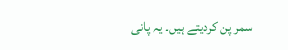سمر پن کردیتے ہیں۔ یہ پانی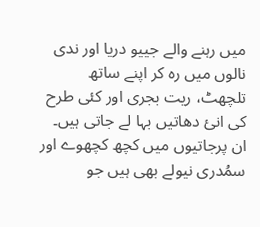میں رہنے والے جییو دریا اور ندی نالوں میں رہ کر اپنے ساتھ تلچھٹ، ریت بجری اور کئی طرح کی انئ دھاتیں بہا لے جاتی ہیں۔ ان پرجاتیوں میں کچھ کچھوے اور سمُدری نیولے بھی ہیں جو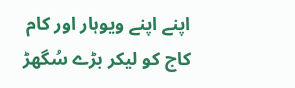اپنے اپنے ویوہار اور کام کاج کو لیکر بڑے سُگھڑ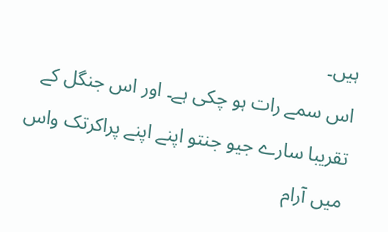ہیں۔
اس سمے رات ہو چکی ہے۔ اور اس جنگل کے تقریبا سارے جیو جنتو اپنے اپنے پراکرتک واس میں آرام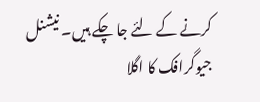کرنے کے لئے جا چکے ہیں۔ نیشنل جیوگرافک کا اگلا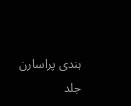ہندی پراسارن جلد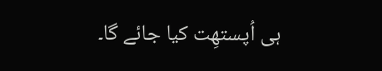ہی اُپستھِت کیا جائے گا۔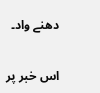دھنے واد۔

اس خبر پر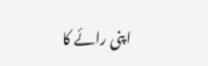اپنی رائے کا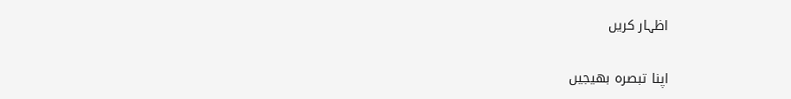اظہار کریں

اپنا تبصرہ بھیجیں